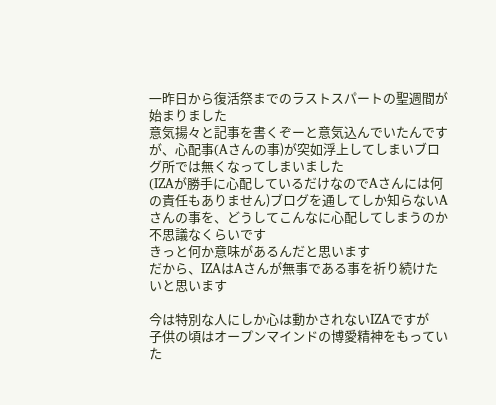一昨日から復活祭までのラストスパートの聖週間が始まりました
意気揚々と記事を書くぞーと意気込んでいたんですが、心配事(Aさんの事)が突如浮上してしまいブログ所では無くなってしまいました
(IZAが勝手に心配しているだけなのでAさんには何の責任もありません)ブログを通してしか知らないAさんの事を、どうしてこんなに心配してしまうのか不思議なくらいです
きっと何か意味があるんだと思います
だから、IZAはAさんが無事である事を祈り続けたいと思います

今は特別な人にしか心は動かされないIZAですが
子供の頃はオープンマインドの博愛精神をもっていた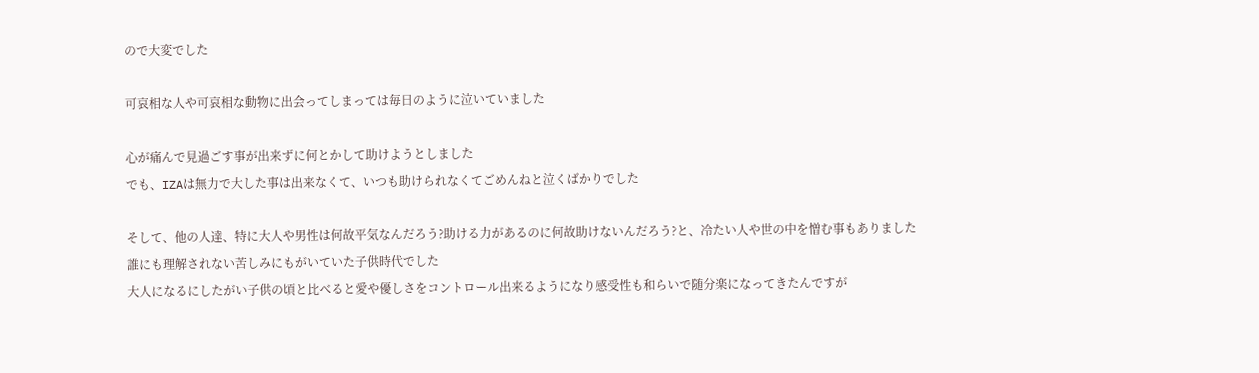ので大変でした

可哀相な人や可哀相な動物に出会ってしまっては毎日のように泣いていました

心が痛んで見過ごす事が出来ずに何とかして助けようとしました
でも、IZAは無力で大した事は出来なくて、いつも助けられなくてごめんねと泣くばかりでした

そして、他の人達、特に大人や男性は何故平気なんだろう?助ける力があるのに何故助けないんだろう?と、冷たい人や世の中を憎む事もありました
誰にも理解されない苦しみにもがいていた子供時代でした
大人になるにしたがい子供の頃と比べると愛や優しさをコントロール出来るようになり感受性も和らいで随分楽になってきたんですが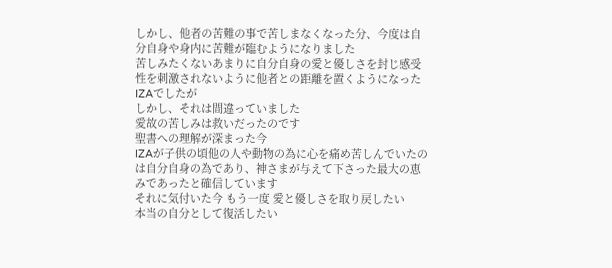しかし、他者の苦難の事で苦しまなくなった分、今度は自分自身や身内に苦難が臨むようになりました
苦しみたくないあまりに自分自身の愛と優しさを封じ感受性を刺激されないように他者との距離を置くようになったIZAでしたが
しかし、それは間違っていました
愛故の苦しみは救いだったのです
聖書への理解が深まった今
IZAが子供の頃他の人や動物の為に心を痛め苦しんでいたのは自分自身の為であり、神さまが与えて下さった最大の恵みであったと確信しています
それに気付いた今 もう一度 愛と優しさを取り戻したい
本当の自分として復活したい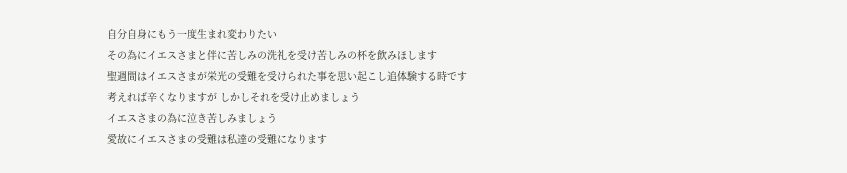自分自身にもう一度生まれ変わりたい
その為にイエスさまと伴に苦しみの洗礼を受け苦しみの杯を飲みほします
聖週間はイエスさまが栄光の受難を受けられた事を思い起こし追体験する時です
考えれば辛くなりますが しかしそれを受け止めましょう
イエスさまの為に泣き苦しみましょう
愛故にイエスさまの受難は私達の受難になります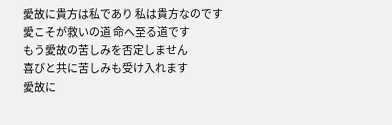愛故に貴方は私であり 私は貴方なのです
愛こそが救いの道 命へ至る道です
もう愛故の苦しみを否定しません
喜びと共に苦しみも受け入れます
愛故に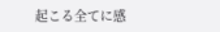起こる全てに感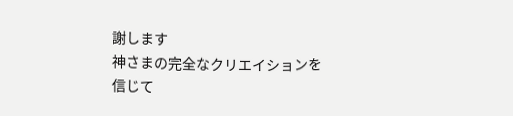謝します
神さまの完全なクリエイションを信じて